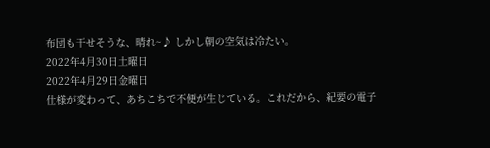布団も干せそうな、晴れ~♪ しかし朝の空気は冷たい。
2022年4月30日土曜日
2022年4月29日金曜日
仕様が変わって、あちこちで不便が生じている。これだから、紀要の電子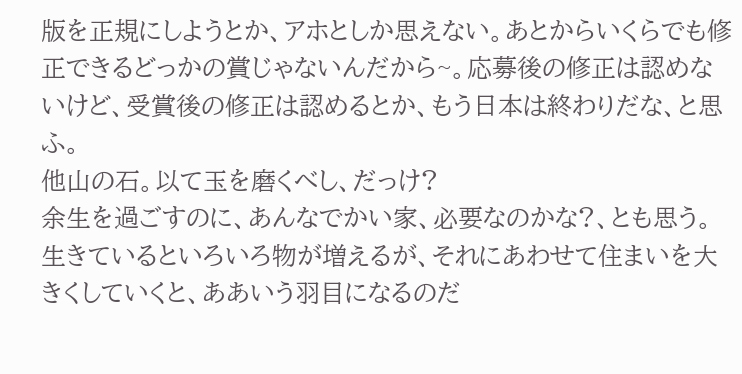版を正規にしようとか、アホとしか思えない。あとからいくらでも修正できるどっかの賞じゃないんだから~。応募後の修正は認めないけど、受賞後の修正は認めるとか、もう日本は終わりだな、と思ふ。
他山の石。以て玉を磨くべし、だっけ?
余生を過ごすのに、あんなでかい家、必要なのかな?、とも思う。生きているといろいろ物が増えるが、それにあわせて住まいを大きくしていくと、ああいう羽目になるのだ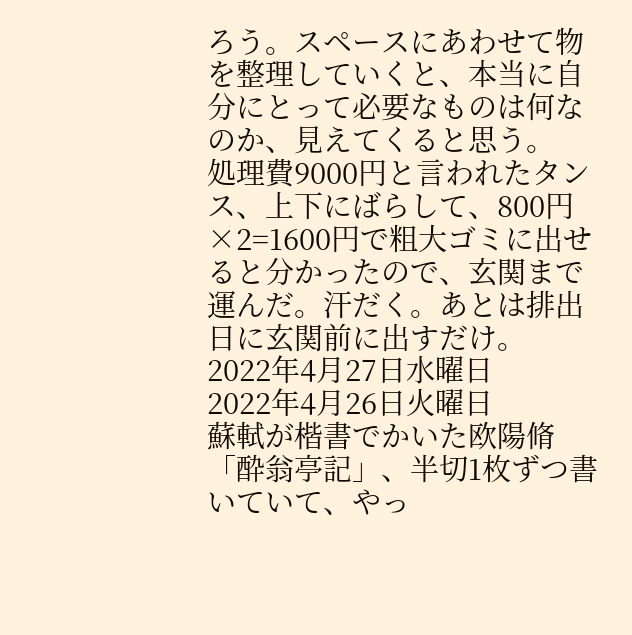ろう。スペースにあわせて物を整理していくと、本当に自分にとって必要なものは何なのか、見えてくると思う。
処理費9000円と言われたタンス、上下にばらして、800円×2=1600円で粗大ゴミに出せると分かったので、玄関まで運んだ。汗だく。あとは排出日に玄関前に出すだけ。
2022年4月27日水曜日
2022年4月26日火曜日
蘇軾が楷書でかいた欧陽脩「酔翁亭記」、半切1枚ずつ書いていて、やっ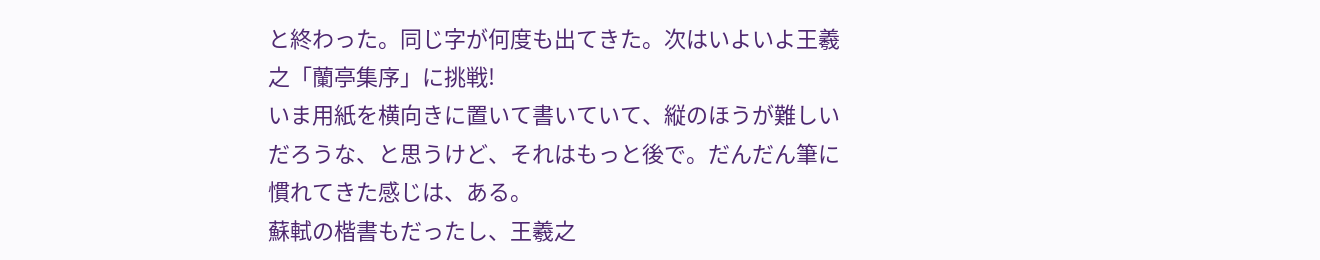と終わった。同じ字が何度も出てきた。次はいよいよ王羲之「蘭亭集序」に挑戦!
いま用紙を横向きに置いて書いていて、縦のほうが難しいだろうな、と思うけど、それはもっと後で。だんだん筆に慣れてきた感じは、ある。
蘇軾の楷書もだったし、王羲之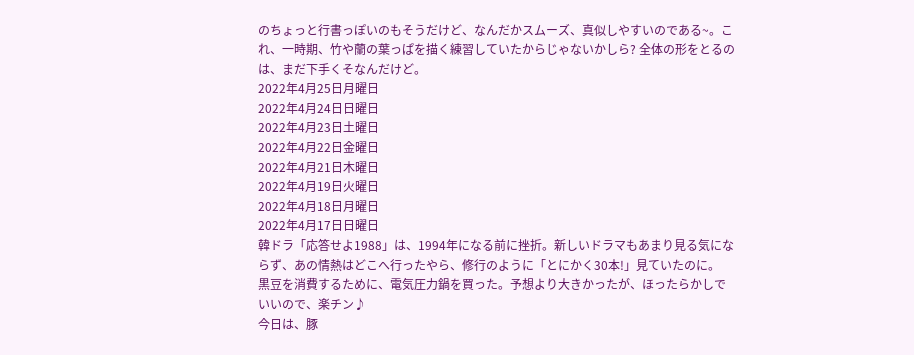のちょっと行書っぽいのもそうだけど、なんだかスムーズ、真似しやすいのである~。これ、一時期、竹や蘭の葉っぱを描く練習していたからじゃないかしら? 全体の形をとるのは、まだ下手くそなんだけど。
2022年4月25日月曜日
2022年4月24日日曜日
2022年4月23日土曜日
2022年4月22日金曜日
2022年4月21日木曜日
2022年4月19日火曜日
2022年4月18日月曜日
2022年4月17日日曜日
韓ドラ「応答せよ1988」は、1994年になる前に挫折。新しいドラマもあまり見る気にならず、あの情熱はどこへ行ったやら、修行のように「とにかく30本!」見ていたのに。
黒豆を消費するために、電気圧力鍋を買った。予想より大きかったが、ほったらかしでいいので、楽チン♪
今日は、豚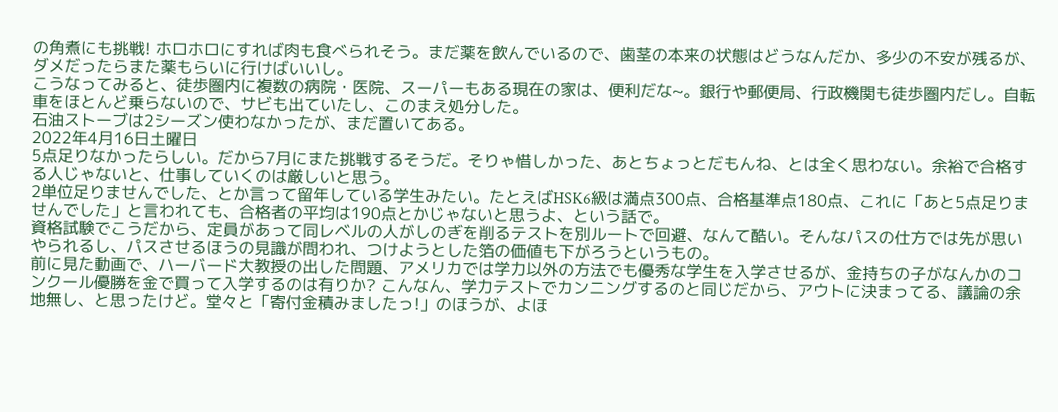の角煮にも挑戦! ホロホロにすれば肉も食べられそう。まだ薬を飲んでいるので、歯茎の本来の状態はどうなんだか、多少の不安が残るが、ダメだったらまた薬もらいに行けばいいし。
こうなってみると、徒歩圏内に複数の病院・医院、スーパーもある現在の家は、便利だな~。銀行や郵便局、行政機関も徒歩圏内だし。自転車をほとんど乗らないので、サビも出ていたし、このまえ処分した。
石油ストーブは2シーズン使わなかったが、まだ置いてある。
2022年4月16日土曜日
5点足りなかったらしい。だから7月にまた挑戦するそうだ。そりゃ惜しかった、あとちょっとだもんね、とは全く思わない。余裕で合格する人じゃないと、仕事していくのは厳しいと思う。
2単位足りませんでした、とか言って留年している学生みたい。たとえばHSK6級は満点300点、合格基準点180点、これに「あと5点足りませんでした」と言われても、合格者の平均は190点とかじゃないと思うよ、という話で。
資格試験でこうだから、定員があって同レベルの人がしのぎを削るテストを別ルートで回避、なんて酷い。そんなパスの仕方では先が思いやられるし、パスさせるほうの見識が問われ、つけようとした箔の価値も下がろうというもの。
前に見た動画で、ハーバード大教授の出した問題、アメリカでは学力以外の方法でも優秀な学生を入学させるが、金持ちの子がなんかのコンクール優勝を金で買って入学するのは有りか? こんなん、学力テストでカンニングするのと同じだから、アウトに決まってる、議論の余地無し、と思ったけど。堂々と「寄付金積みましたっ!」のほうが、よほ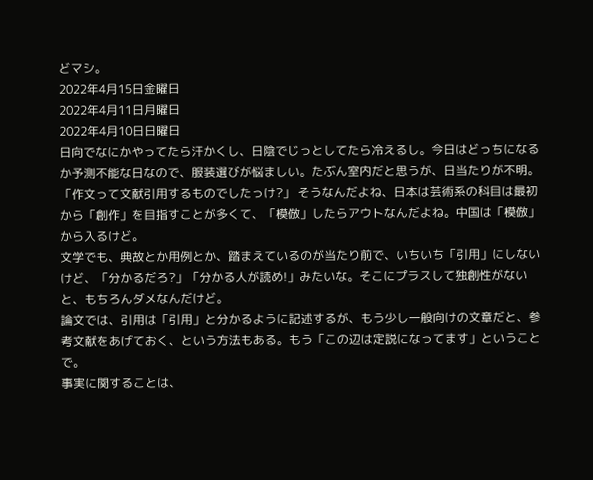どマシ。
2022年4月15日金曜日
2022年4月11日月曜日
2022年4月10日日曜日
日向でなにかやってたら汗かくし、日陰でじっとしてたら冷えるし。今日はどっちになるか予測不能な日なので、服装選びが悩ましい。たぶん室内だと思うが、日当たりが不明。
「作文って文献引用するものでしたっけ?」 そうなんだよね、日本は芸術系の科目は最初から「創作」を目指すことが多くて、「模倣」したらアウトなんだよね。中国は「模倣」から入るけど。
文学でも、典故とか用例とか、踏まえているのが当たり前で、いちいち「引用」にしないけど、「分かるだろ?」「分かる人が読め!」みたいな。そこにプラスして独創性がないと、もちろんダメなんだけど。
論文では、引用は「引用」と分かるように記述するが、もう少し一般向けの文章だと、参考文献をあげておく、という方法もある。もう「この辺は定説になってます」ということで。
事実に関することは、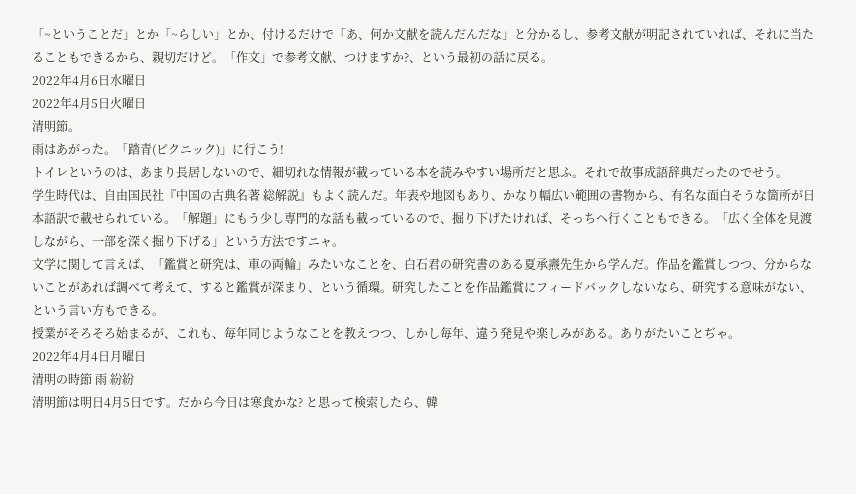「~ということだ」とか「~らしい」とか、付けるだけで「あ、何か文献を読んだんだな」と分かるし、参考文献が明記されていれば、それに当たることもできるから、親切だけど。「作文」で参考文献、つけますか?、という最初の話に戻る。
2022年4月6日水曜日
2022年4月5日火曜日
清明節。
雨はあがった。「踏青(ピクニック)」に行こう!
トイレというのは、あまり長居しないので、細切れな情報が載っている本を読みやすい場所だと思ふ。それで故事成語辞典だったのでせう。
学生時代は、自由国民社『中国の古典名著 総解説』もよく読んだ。年表や地図もあり、かなり幅広い範囲の書物から、有名な面白そうな箇所が日本語訳で載せられている。「解題」にもう少し専門的な話も載っているので、掘り下げたければ、そっちへ行くこともできる。「広く全体を見渡しながら、一部を深く掘り下げる」という方法ですニャ。
文学に関して言えば、「鑑賞と研究は、車の両輪」みたいなことを、白石君の研究書のある夏承燾先生から学んだ。作品を鑑賞しつつ、分からないことがあれば調べて考えて、すると鑑賞が深まり、という循環。研究したことを作品鑑賞にフィードバックしないなら、研究する意味がない、という言い方もできる。
授業がそろそろ始まるが、これも、毎年同じようなことを教えつつ、しかし毎年、違う発見や楽しみがある。ありがたいことぢゃ。
2022年4月4日月曜日
清明の時節 雨 紛紛
清明節は明日4月5日です。だから今日は寒食かな? と思って検索したら、韓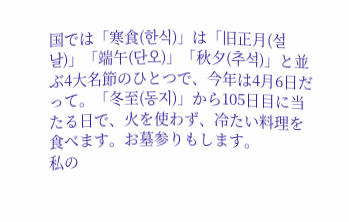国では「寒食(한식)」は「旧正月(설날)」「端午(단오)」「秋夕(추석)」と並ぶ4大名節のひとつで、今年は4月6日だって。「冬至(동지)」から105日目に当たる日で、火を使わず、冷たい料理を食べます。お墓参りもします。
私の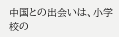中国との出会いは、小学校の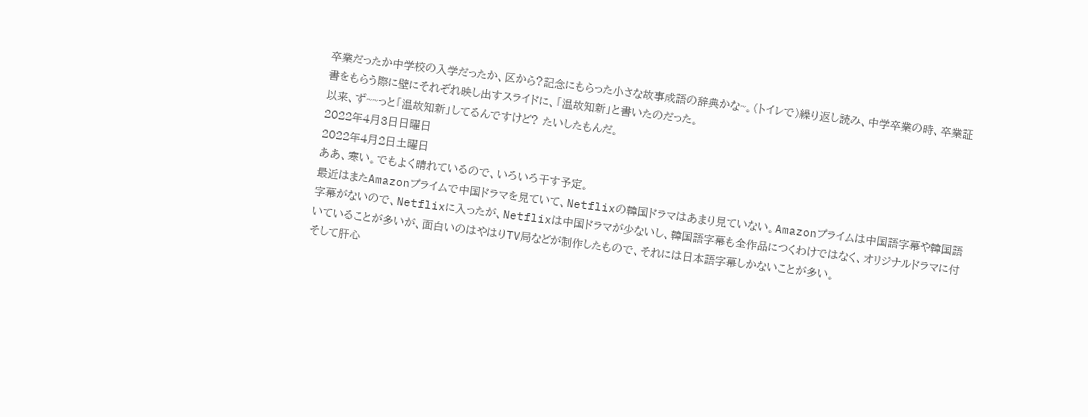卒業だったか中学校の入学だったか、区から?記念にもらった小さな故事成語の辞典かな~。(トイレで)繰り返し読み、中学卒業の時、卒業証書をもらう際に壁にそれぞれ映し出すスライドに、「温故知新」と書いたのだった。
以来、ず~~っと「温故知新」してるんですけど? たいしたもんだ。
2022年4月3日日曜日
2022年4月2日土曜日
ああ、寒い。でもよく晴れているので、いろいろ干す予定。
最近はまたAmazonプライムで中国ドラマを見ていて、Netflixの韓国ドラマはあまり見ていない。Amazonプライムは中国語字幕や韓国語字幕がないので、Netflixに入ったが、Netflixは中国ドラマが少ないし、韓国語字幕も全作品につくわけではなく、オリジナルドラマに付いていることが多いが、面白いのはやはりTV局などが制作したもので、それには日本語字幕しかないことが多い。
そして肝心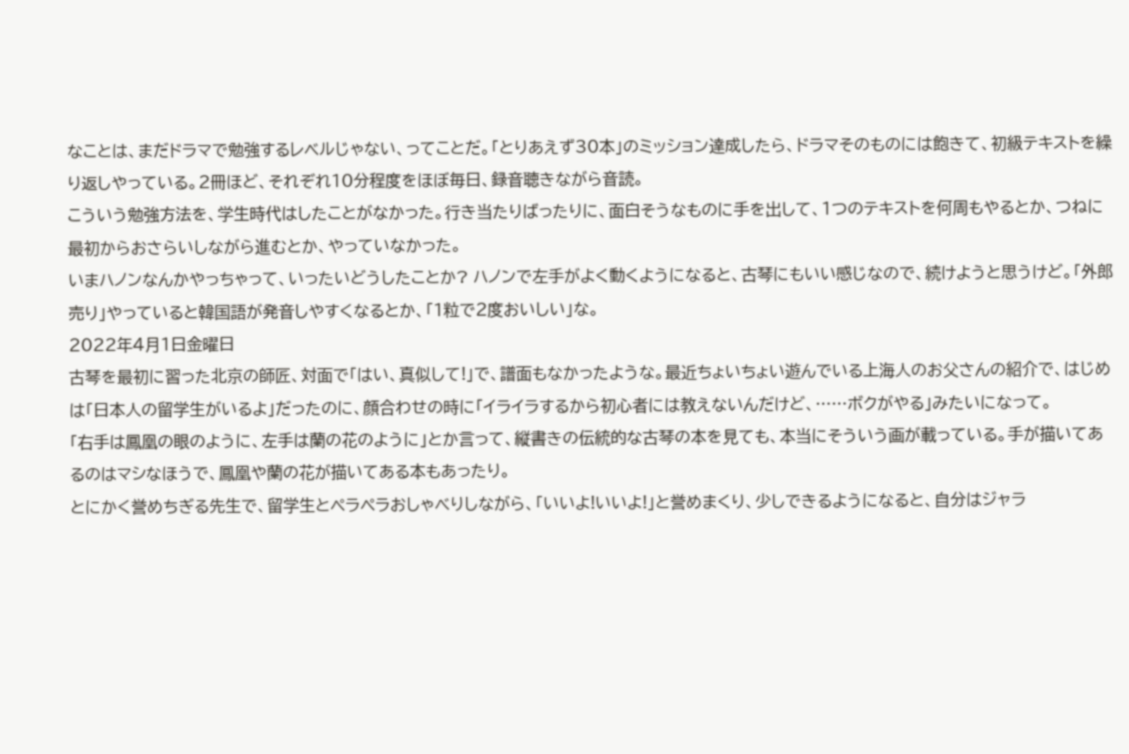なことは、まだドラマで勉強するレベルじゃない、ってことだ。「とりあえず30本」のミッション達成したら、ドラマそのものには飽きて、初級テキストを繰り返しやっている。2冊ほど、それぞれ10分程度をほぼ毎日、録音聴きながら音読。
こういう勉強方法を、学生時代はしたことがなかった。行き当たりばったりに、面白そうなものに手を出して、1つのテキストを何周もやるとか、つねに最初からおさらいしながら進むとか、やっていなかった。
いまハノンなんかやっちゃって、いったいどうしたことか? ハノンで左手がよく動くようになると、古琴にもいい感じなので、続けようと思うけど。「外郎売り」やっていると韓国語が発音しやすくなるとか、「1粒で2度おいしい」な。
2022年4月1日金曜日
古琴を最初に習った北京の師匠、対面で「はい、真似して!」で、譜面もなかったような。最近ちょいちょい遊んでいる上海人のお父さんの紹介で、はじめは「日本人の留学生がいるよ」だったのに、顔合わせの時に「イライラするから初心者には教えないんだけど、……ボクがやる」みたいになって。
「右手は鳳凰の眼のように、左手は蘭の花のように」とか言って、縦書きの伝統的な古琴の本を見ても、本当にそういう画が載っている。手が描いてあるのはマシなほうで、鳳凰や蘭の花が描いてある本もあったり。
とにかく誉めちぎる先生で、留学生とペラペラおしゃべりしながら、「いいよ!いいよ!」と誉めまくり、少しできるようになると、自分はジャラ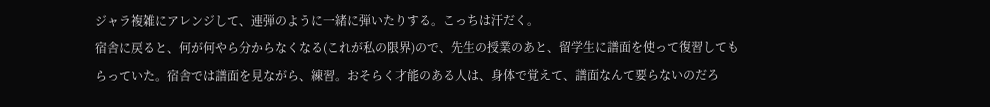ジャラ複雑にアレンジして、連弾のように一緒に弾いたりする。こっちは汗だく。
宿舎に戻ると、何が何やら分からなくなる(これが私の限界)ので、先生の授業のあと、留学生に譜面を使って復習してもらっていた。宿舎では譜面を見ながら、練習。おそらく才能のある人は、身体で覚えて、譜面なんて要らないのだろ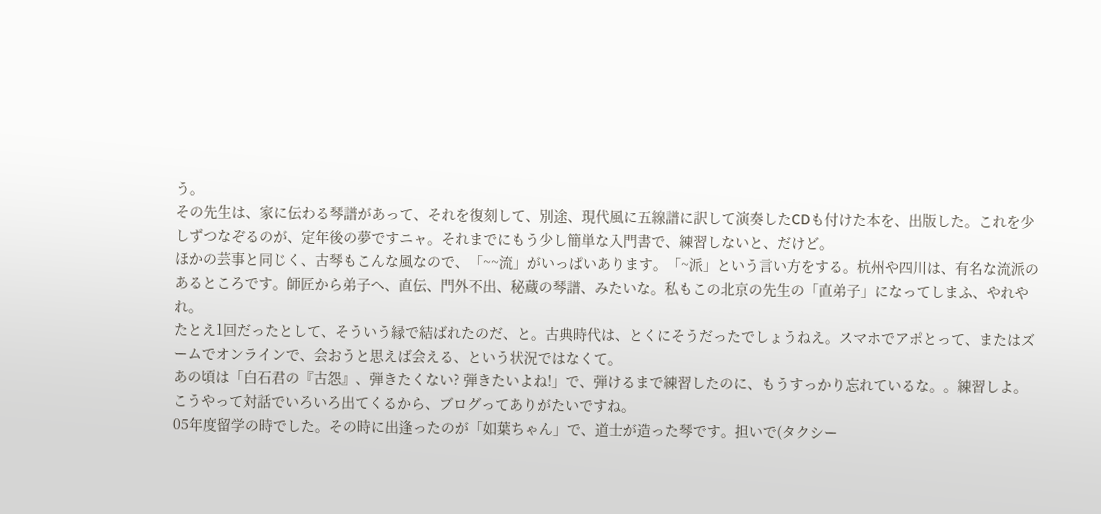う。
その先生は、家に伝わる琴譜があって、それを復刻して、別途、現代風に五線譜に訳して演奏したCDも付けた本を、出版した。これを少しずつなぞるのが、定年後の夢ですニャ。それまでにもう少し簡単な入門書で、練習しないと、だけど。
ほかの芸事と同じく、古琴もこんな風なので、「~~流」がいっぱいあります。「~派」という言い方をする。杭州や四川は、有名な流派のあるところです。師匠から弟子へ、直伝、門外不出、秘蔵の琴譜、みたいな。私もこの北京の先生の「直弟子」になってしまふ、やれやれ。
たとえ1回だったとして、そういう縁で結ばれたのだ、と。古典時代は、とくにそうだったでしょうねえ。スマホでアポとって、またはズームでオンラインで、会おうと思えば会える、という状況ではなくて。
あの頃は「白石君の『古怨』、弾きたくない? 弾きたいよね!」で、弾けるまで練習したのに、もうすっかり忘れているな。。練習しよ。
こうやって対話でいろいろ出てくるから、ブログってありがたいですね。
05年度留学の時でした。その時に出逢ったのが「如葉ちゃん」で、道士が造った琴です。担いで(タクシー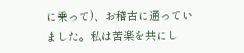に乗って)、お稽古に通っていました。私は苦楽を共にし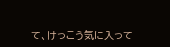て、けっこう気に入って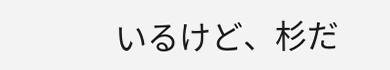いるけど、杉だ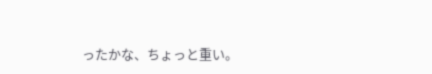ったかな、ちょっと重い。